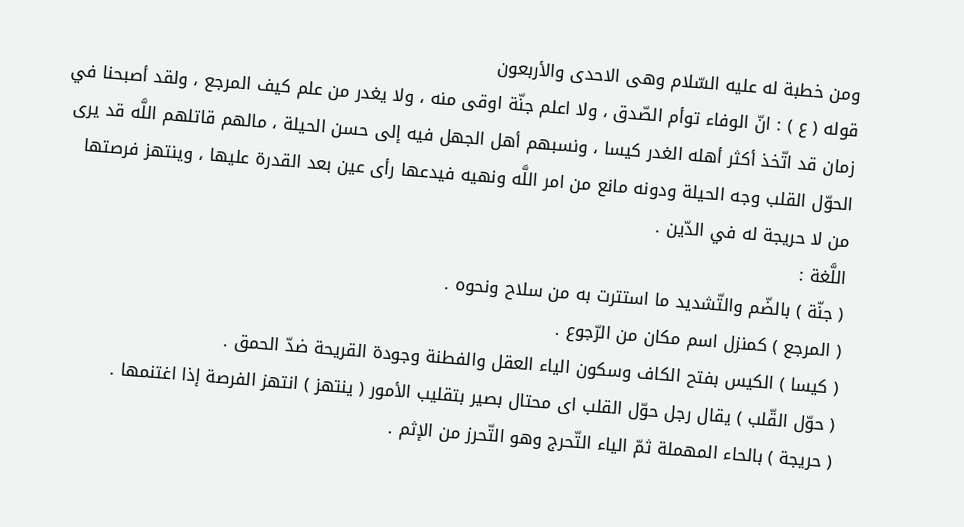ومن خطبة له عليه السّلام وهى الاحدى والأربعون
قوله ( ع ) : انّ الوفاء توأم الصّدق ، ولا اعلم جنّة اوقى منه ، ولا يغدر من علم كيف المرجع ، ولقد أصبحنا في زمان قد اتّخذ أكثر أهله الغدر كيسا ، ونسبهم أهل الجهل فيه إلى حسن الحيلة ، مالهم قاتلهم اللَّه قد يرى الحوّل القلب وجه الحيلة ودونه مانع من امر اللَّه ونهيه فيدعها رأى عين بعد القدرة عليها ، وينتهز فرصتها من لا حريجة له في الدّين .
اللَّغة :
( جنّة ) بالضّم والتّشديد ما استترت به من سلاح ونحوه .
( المرجع ) كمنزل اسم مكان من الرّجوع .
( كيسا ) الكيس بفتح الكاف وسكون الياء العقل والفطنة وجودة القريحة ضدّ الحمق .
( حوّل القّلب ) يقال رجل حوّل القلب اى محتال بصير بتقليب الأمور ( ينتهز ) انتهز الفرصة إذا اغتنمها .
( حريجة ) بالحاء المهملة ثمّ الياء التّحرج وهو التّحرز من الإثم .